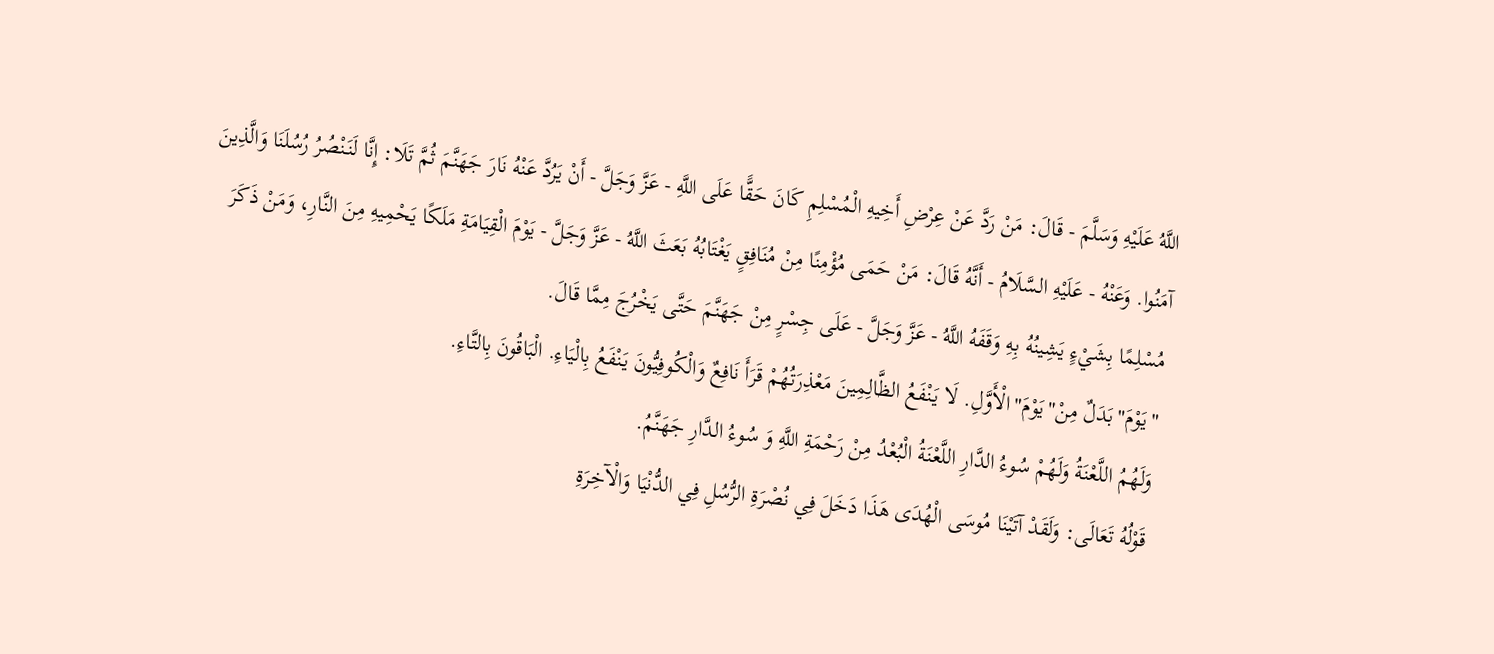اللَّهُ عَلَيْهِ وَسَلَّمَ - قَالَ: مَنْ رَدَّ عَنْ عِرْضِ أَخِيهِ الْمُسْلِمِ كَانَ حَقًّا عَلَى اللَّهِ - عَزَّ وَجَلَّ - أَنْ يَرُدَّ عَنْهُ نَارَ جَهَنَّمَ ثُمَّ تَلَا: إِنَّا لَنَنْصُرُ رُسُلَنَا وَالَّذِينَ آمَنُوا. وَعَنْهُ - عَلَيْهِ السَّلَامُ - أَنَّهُ قَالَ: مَنْ حَمَى مُؤْمِنًا مِنْ مُنَافِقٍ يَغْتَابُهُ بَعَثَ اللَّهُ - عَزَّ وَجَلَّ - يَوْمَ الْقِيَامَةِ مَلَكًا يَحْمِيهِ مِنَ النَّارِ، وَمَنْ ذَكَرَ مُسْلِمًا بِشَيْءٍ يَشِينُهُ بِهِ وَقَفَهُ اللَّهُ - عَزَّ وَجَلَّ - عَلَى جِسْرٍ مِنْ جَهَنَّمَ حَتَّى يَخْرُجَ مِمَّا قَالَ.
"يَوْمَ"بَدَلٌ مِنْ"يَوْمَ"الْأَوَّلِ. لَا يَنْفَعُ الظَّالِمِينَ مَعْذِرَتُهُمْ قَرَأَ نَافِعٌ وَالْكُوفِيُّونَ يَنْفَعُ بِالْيَاءِ. الْبَاقُونَ بِالتَّاءِ.
وَلَهُمُ اللَّعْنَةُ وَلَهُمْ سُوءُ الدَّارِ اللَّعْنَةُ الْبُعْدُ مِنْ رَحْمَةِ اللَّهِ وَ سُوءُ الدَّارِ جَهَنَّمُ.
قَوْلُهُ تَعَالَى: وَلَقَدْ آتَيْنَا مُوسَى الْهُدَى هَذَا دَخَلَ فِي نُصْرَةِ الرُّسُلِ فِي الدُّنْيَا وَالْآخِرَةِ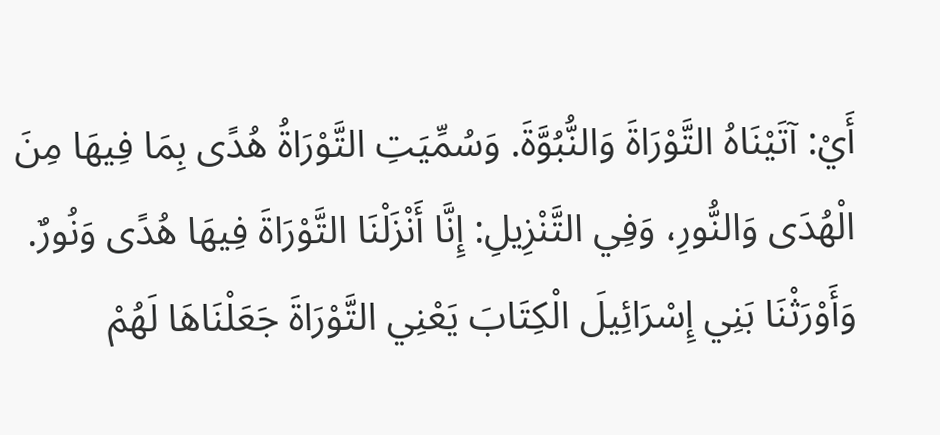أَيْ: آتَيْنَاهُ التَّوْرَاةَ وَالنُّبُوَّةَ. وَسُمِّيَتِ التَّوْرَاةُ هُدًى بِمَا فِيهَا مِنَ الْهُدَى وَالنُّورِ، وَفِي التَّنْزِيلِ: إِنَّا أَنْزَلْنَا التَّوْرَاةَ فِيهَا هُدًى وَنُورٌ.
وَأَوْرَثْنَا بَنِي إِسْرَائِيلَ الْكِتَابَ يَعْنِي التَّوْرَاةَ جَعَلْنَاهَا لَهُمْ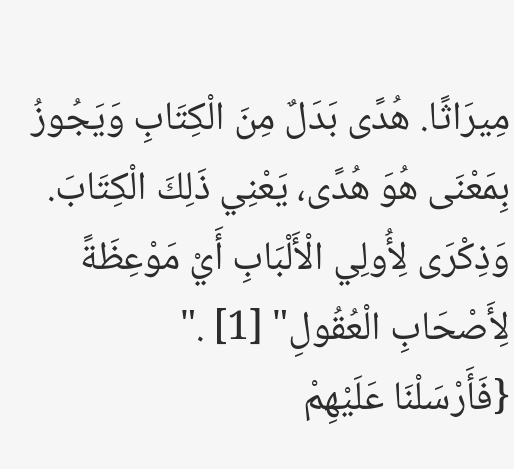مِيرَاثًا. هُدًى بَدَلٌ مِنَ الْكِتَابِ وَيَجُوزُ بِمَعْنَى هُوَ هُدًى، يَعْنِي ذَلِكَ الْكِتَابَ. وَذِكْرَى لِأُولِي الْأَلْبَابِ أَيْ مَوْعِظَةً لِأَصْحَابِ الْعُقُولِ" [1] ."
{فَأَرْسَلْنَا عَلَيْهِمْ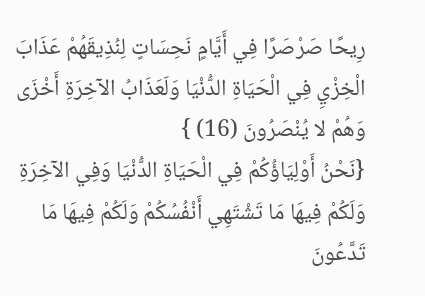رِيحًا صَرْصَرًا فِي أَيَّامٍ نَحِسَاتٍ لِنُذِيقَهُمْ عَذَابَ الْخِزْيِ فِي الْحَيَاةِ الدُّنْيَا وَلَعَذَابُ الآخِرَةِ أَخْزَى وَهُمْ لا يُنْصَرُونَ (16) }
{نَحْنُ أَوْلِيَاؤُكُمْ فِي الْحَيَاةِ الدُّنْيَا وَفِي الآخِرَةِ وَلَكُمْ فِيهَا مَا تَشْتَهِي أَنْفُسُكُمْ وَلَكُمْ فِيهَا مَا تَدَّعُونَ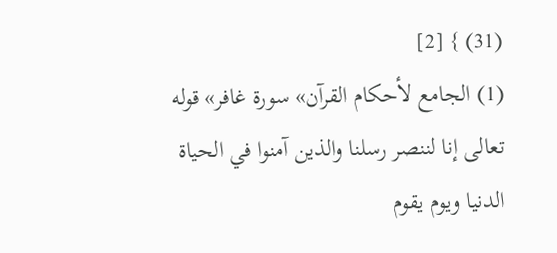(31) } [2]
(1) الجامع لأحكام القرآن» سورة غافر» قوله تعالى إنا لننصر رسلنا والذين آمنوا في الحياة الدنيا ويوم يقوم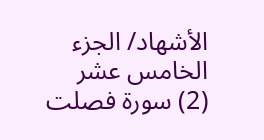الأشهاد/ الجزء الخامس عشر
(2) سورة فصلت